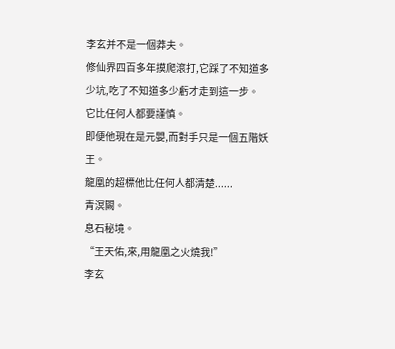李玄并不是一個莽夫。
修仙界四百多年摸爬滾打,它踩了不知道多少坑,吃了不知道多少虧才走到這一步。
它比任何人都要謹慎。
即便他現在是元嬰,而對手只是一個五階妖王。
龍凰的超標他比任何人都清楚......
青溟闕。
息石秘境。
“王天佑,來,用龍凰之火燒我!”
李玄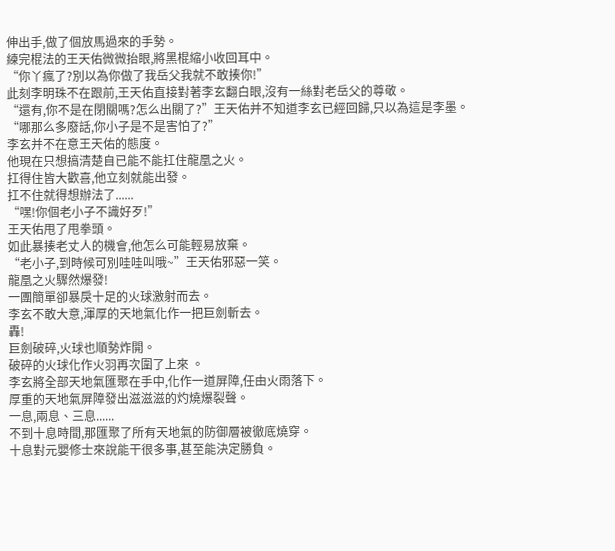伸出手,做了個放馬過來的手勢。
練完棍法的王天佑微微抬眼,將黑棍縮小收回耳中。
“你丫瘋了?別以為你做了我岳父我就不敢揍你!”
此刻李明珠不在跟前,王天佑直接對著李玄翻白眼,沒有一絲對老岳父的尊敬。
“還有,你不是在閉關嗎?怎么出關了?”王天佑并不知道李玄已經回歸,只以為這是李墨。
“哪那么多廢話,你小子是不是害怕了?”
李玄并不在意王天佑的態度。
他現在只想搞清楚自已能不能扛住龍凰之火。
扛得住皆大歡喜,他立刻就能出發。
扛不住就得想辦法了......
“嘿!你個老小子不識好歹!”
王天佑甩了甩拳頭。
如此暴揍老丈人的機會,他怎么可能輕易放棄。
“老小子,到時候可別哇哇叫哦~”王天佑邪惡一笑。
龍凰之火驟然爆發!
一團簡單卻暴戾十足的火球激射而去。
李玄不敢大意,渾厚的天地氣化作一把巨劍斬去。
轟!
巨劍破碎,火球也順勢炸開。
破碎的火球化作火羽再次圍了上來 。
李玄將全部天地氣匯聚在手中,化作一道屏障,任由火雨落下。
厚重的天地氣屏障發出滋滋滋的灼燒爆裂聲。
一息,兩息、三息......
不到十息時間,那匯聚了所有天地氣的防御層被徹底燒穿。
十息對元嬰修士來說能干很多事,甚至能決定勝負。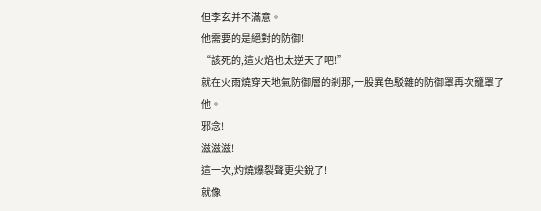但李玄并不滿意。
他需要的是絕對的防御!
“該死的,這火焰也太逆天了吧!”
就在火雨燒穿天地氣防御層的剎那,一股異色駁雜的防御罩再次籠罩了他。
邪念!
滋滋滋!
這一次,灼燒爆裂聲更尖銳了!
就像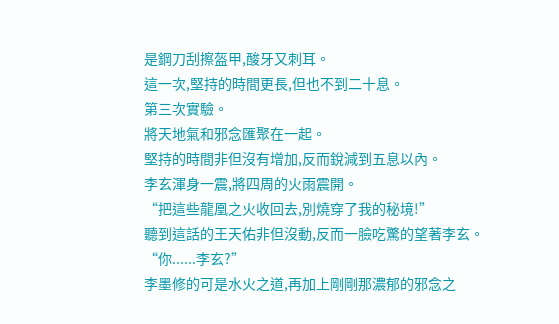是鋼刀刮擦盔甲,酸牙又刺耳。
這一次,堅持的時間更長,但也不到二十息。
第三次實驗。
將天地氣和邪念匯聚在一起。
堅持的時間非但沒有增加,反而銳減到五息以內。
李玄渾身一震,將四周的火雨震開。
“把這些龍凰之火收回去,別燒穿了我的秘境!”
聽到這話的王天佑非但沒動,反而一臉吃驚的望著李玄。
“你......李玄?”
李墨修的可是水火之道,再加上剛剛那濃郁的邪念之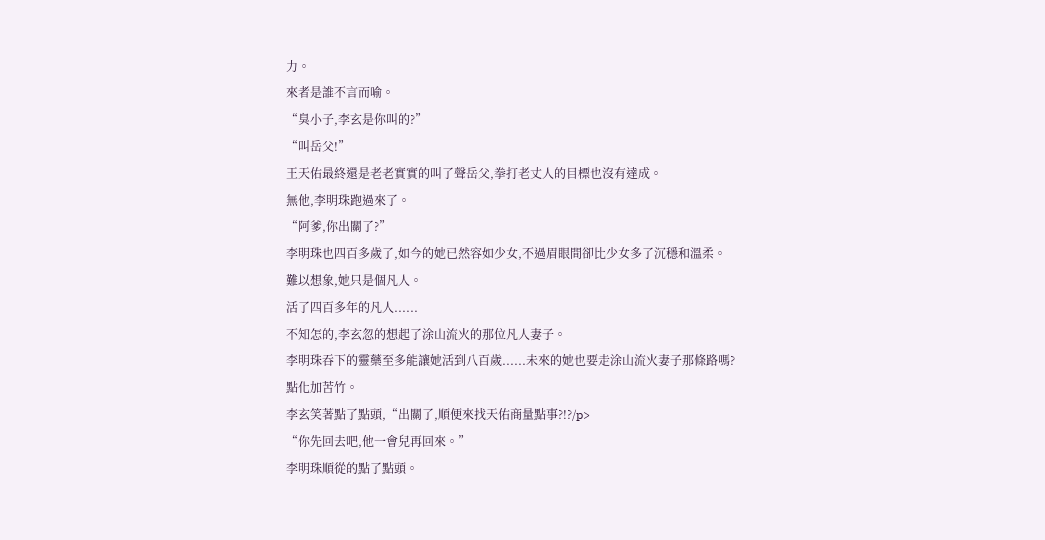力。
來者是誰不言而喻。
“臭小子,李玄是你叫的?”
“叫岳父!”
王天佑最終還是老老實實的叫了聲岳父,拳打老丈人的目標也沒有達成。
無他,李明珠跑過來了。
“阿爹,你出關了?”
李明珠也四百多歲了,如今的她已然容如少女,不過眉眼間卻比少女多了沉穩和溫柔。
難以想象,她只是個凡人。
活了四百多年的凡人......
不知怎的,李玄忽的想起了涂山流火的那位凡人妻子。
李明珠吞下的靈藥至多能讓她活到八百歲......未來的她也要走涂山流火妻子那條路嗎?
點化加苦竹。
李玄笑著點了點頭,“出關了,順便來找天佑商量點事?!?/p>
“你先回去吧,他一會兒再回來。”
李明珠順從的點了點頭。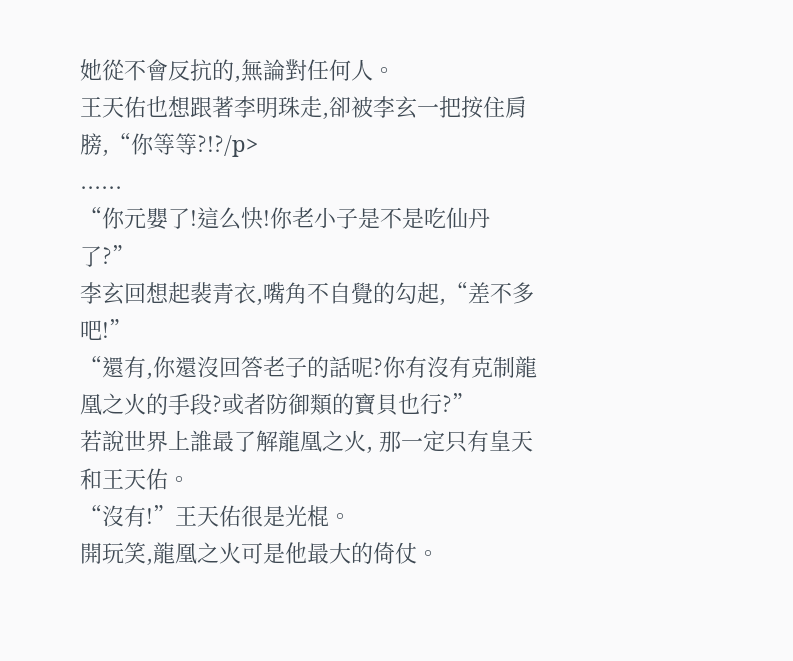她從不會反抗的,無論對任何人。
王天佑也想跟著李明珠走,卻被李玄一把按住肩膀,“你等等?!?/p>
......
“你元嬰了!這么快!你老小子是不是吃仙丹了?”
李玄回想起裴青衣,嘴角不自覺的勾起,“差不多吧!”
“還有,你還沒回答老子的話呢?你有沒有克制龍凰之火的手段?或者防御類的寶貝也行?”
若說世界上誰最了解龍凰之火, 那一定只有皇天和王天佑。
“沒有!”王天佑很是光棍。
開玩笑,龍凰之火可是他最大的倚仗。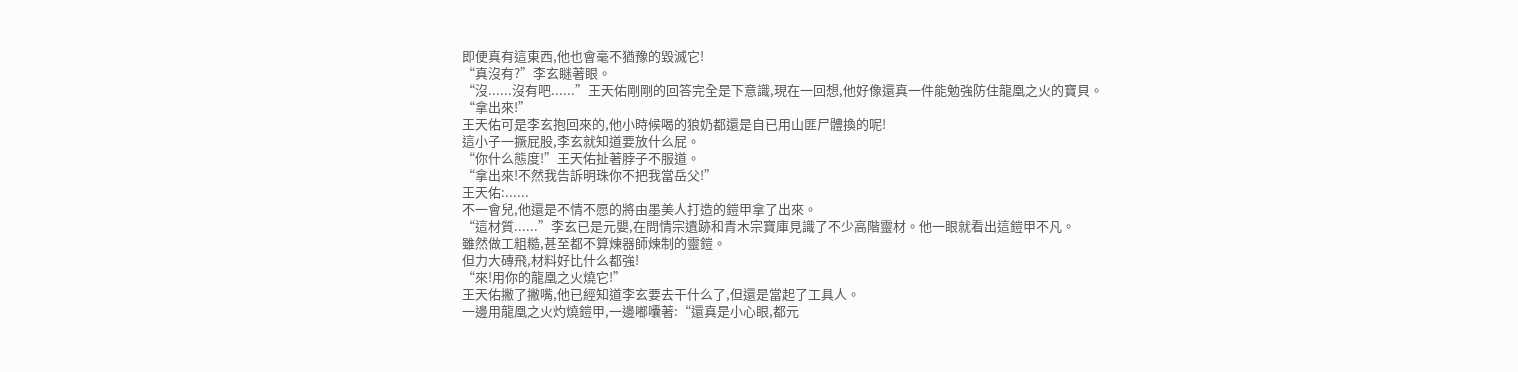即便真有這東西,他也會毫不猶豫的毀滅它!
“真沒有?”李玄瞇著眼。
“沒......沒有吧......”王天佑剛剛的回答完全是下意識,現在一回想,他好像還真一件能勉強防住龍凰之火的寶貝。
“拿出來!”
王天佑可是李玄抱回來的,他小時候喝的狼奶都還是自已用山匪尸體換的呢!
這小子一撅屁股,李玄就知道要放什么屁。
“你什么態度!”王天佑扯著脖子不服道。
“拿出來!不然我告訴明珠你不把我當岳父!”
王天佑:......
不一會兒,他還是不情不愿的將由墨美人打造的鎧甲拿了出來。
“這材質......”李玄已是元嬰,在問情宗遺跡和青木宗寶庫見識了不少高階靈材。他一眼就看出這鎧甲不凡。
雖然做工粗糙,甚至都不算煉器師煉制的靈鎧。
但力大磚飛,材料好比什么都強!
“來!用你的龍凰之火燒它!”
王天佑撇了撇嘴,他已經知道李玄要去干什么了,但還是當起了工具人。
一邊用龍凰之火灼燒鎧甲,一邊嘟囔著:“還真是小心眼,都元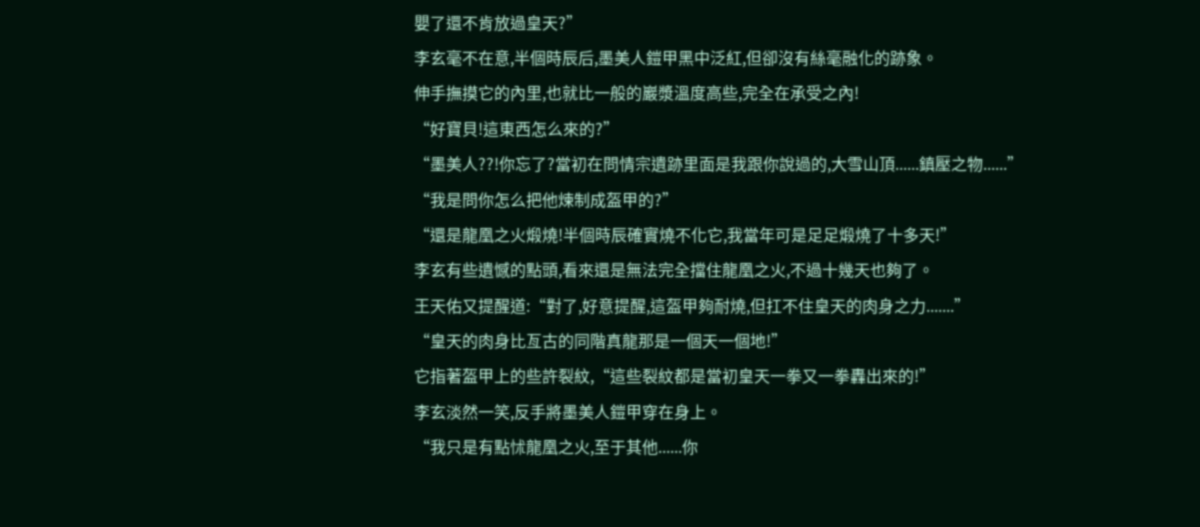嬰了還不肯放過皇天?”
李玄毫不在意,半個時辰后,墨美人鎧甲黑中泛紅,但卻沒有絲毫融化的跡象。
伸手撫摸它的內里,也就比一般的巖漿溫度高些,完全在承受之內!
“好寶貝!這東西怎么來的?”
“墨美人??!你忘了?當初在問情宗遺跡里面是我跟你說過的,大雪山頂......鎮壓之物......”
“我是問你怎么把他煉制成盔甲的?”
“還是龍凰之火煅燒!半個時辰確實燒不化它,我當年可是足足煅燒了十多天!”
李玄有些遺憾的點頭,看來還是無法完全擋住龍凰之火,不過十幾天也夠了。
王天佑又提醒道:“對了,好意提醒,這盔甲夠耐燒,但扛不住皇天的肉身之力.......”
“皇天的肉身比亙古的同階真龍那是一個天一個地!”
它指著盔甲上的些許裂紋,“這些裂紋都是當初皇天一拳又一拳轟出來的!”
李玄淡然一笑,反手將墨美人鎧甲穿在身上。
“我只是有點怵龍凰之火,至于其他......你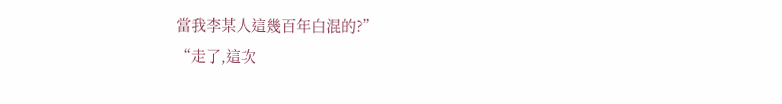當我李某人這幾百年白混的?”
“走了,這次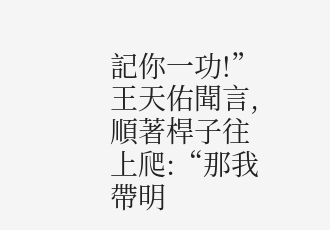記你一功!”
王天佑聞言,順著桿子往上爬:“那我帶明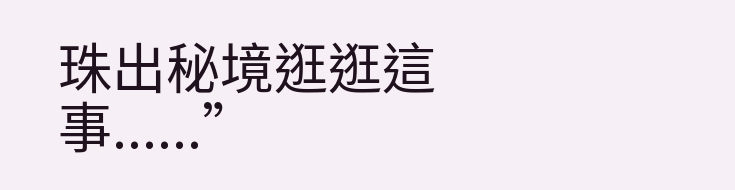珠出秘境逛逛這事......”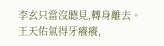李玄只當沒聽見,轉身離去。
王天佑氣得牙癢癢,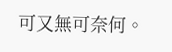可又無可奈何。